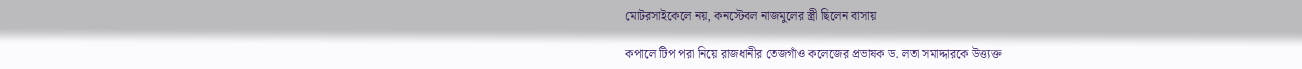মোটরসাইকেলে নয়, কনস্টেবল নাজমুলের স্ত্রী ছিলেন বাসায়

কপালে টিপ পরা নিয়ে রাজধানীর তেজগাঁও কলেজের প্রভাষক ড. লতা সমাদ্দারকে উত্ত্যক্ত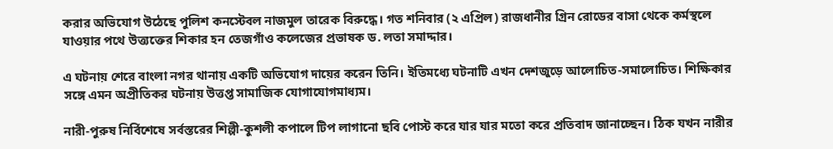করার অভিযোগ উঠেছে পুলিশ কনস্টেবল নাজমুল তারেক বিরুদ্ধে। গত শনিবার (২ এপ্রিল) রাজধানীর গ্রিন রোডের বাসা থেকে কর্মস্থলে যাওয়ার পথে উত্ত্যক্তের শিকার হন তেজগাঁও কলেজের প্রভাষক ড. লতা সমাদ্দার।

এ ঘটনায় শেরে বাংলা নগর থানায় একটি অভিযোগ দায়ের করেন তিনি। ইতিমধ্যে ঘটনাটি এখন দেশজুড়ে আলোচিত-সমালোচিত। শিক্ষিকার সঙ্গে এমন অপ্রীতিকর ঘটনায় উত্তপ্ত সামাজিক যোগাযোগমাধ্যম।

নারী-পুরুষ নির্বিশেষে সর্বস্তরের শিল্পী-কুশলী কপালে টিপ লাগানো ছবি পোস্ট করে যার যার মতো করে প্রতিবাদ জানাচ্ছেন। ঠিক যখন নারীর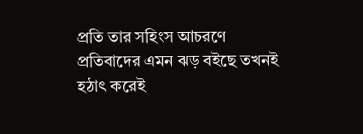প্রতি তার সহিংস আচরণে প্রতিবাদের এমন ঝড় বইছে তখনই হঠাৎ করেই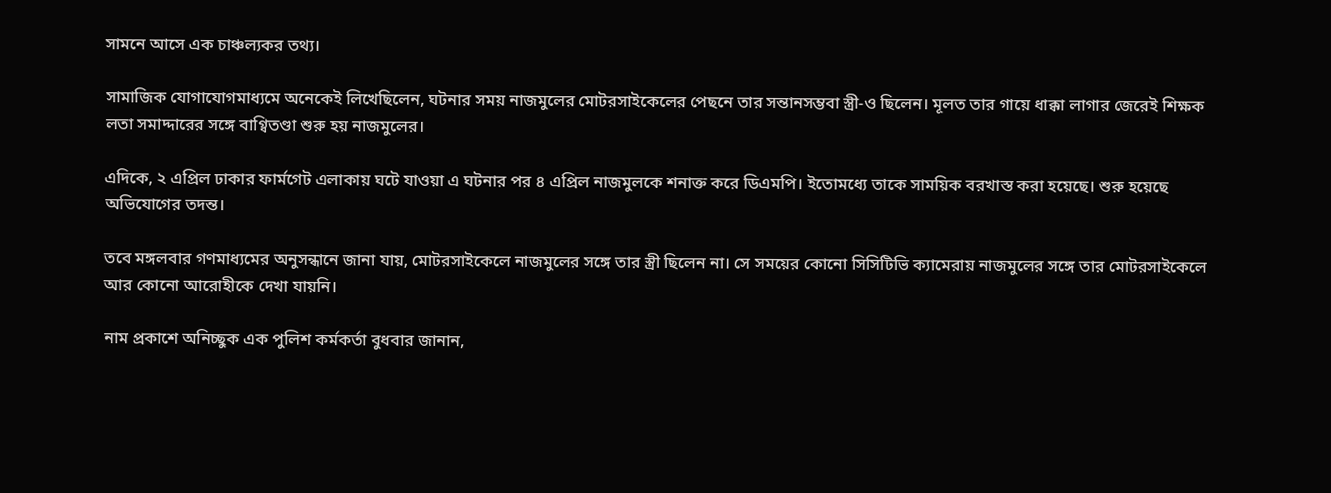সামনে আসে এক চাঞ্চল্যকর তথ্য।

সামাজিক যোগাযোগমাধ্যমে অনেকেই লিখেছিলেন, ঘটনার সময় নাজমুলের মোটরসাইকেলের পেছনে তার সন্তানসম্ভবা স্ত্রী-ও ছিলেন। মূলত তার গায়ে ধাক্কা লাগার জেরেই শিক্ষক লতা সমাদ্দারের সঙ্গে বাগ্বিতণ্ডা শুরু হয় নাজমুলের।

এদিকে, ২ এপ্রিল ঢাকার ফার্মগেট এলাকায় ঘটে যাওয়া এ ঘটনার পর ৪ এপ্রিল নাজমুলকে শনাক্ত করে ডিএমপি। ইতোমধ্যে তাকে সাময়িক বরখাস্ত করা হয়েছে। শুরু হয়েছে অভিযোগের তদন্ত।

তবে মঙ্গলবার গণমাধ্যমের অনুসন্ধানে জানা যায়, মোটরসাইকেলে নাজমুলের সঙ্গে তার স্ত্রী ছিলেন না। সে সময়ের কোনো সিসিটিভি ক্যামেরায় নাজমুলের সঙ্গে তার মোটরসাইকেলে আর কোনো আরোহীকে দেখা যায়নি।

নাম প্রকাশে অনিচ্ছুক এক পুলিশ কর্মকর্তা বুধবার জানান,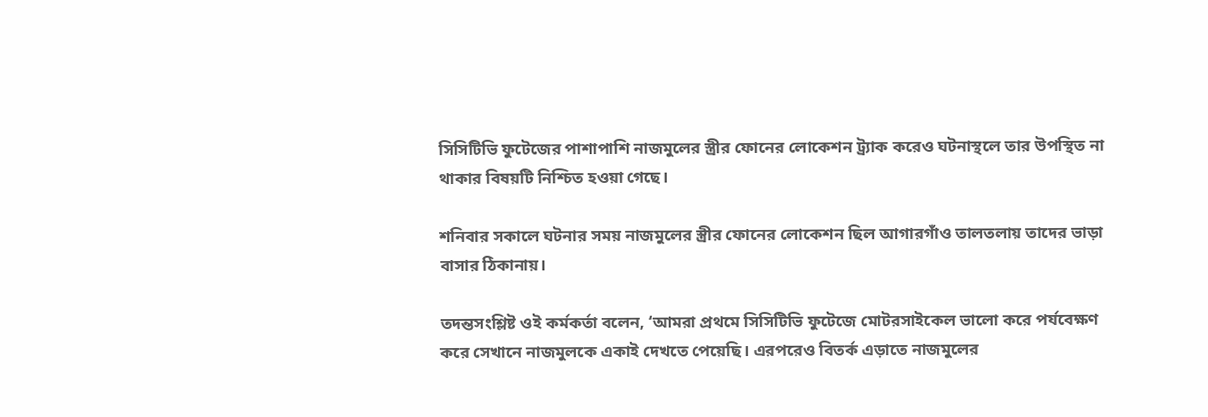সিসিটিভি ফুটেজের পাশাপাশি নাজমুলের স্ত্রীর ফোনের লোকেশন ট্র্যাক করেও ঘটনাস্থলে তার উপস্থিত না থাকার বিষয়টি নিশ্চিত হওয়া গেছে।

শনিবার সকালে ঘটনার সময় নাজমুলের স্ত্রীর ফোনের লোকেশন ছিল আগারগাঁও তালতলায় তাদের ভাড়া বাসার ঠিকানায়।

তদন্তসংশ্লিষ্ট ওই কর্মকর্তা বলেন, ‘আমরা প্রথমে সিসিটিভি ফুটেজে মোটরসাইকেল ভালো করে পর্যবেক্ষণ করে সেখানে নাজমুলকে একাই দেখতে পেয়েছি। এরপরেও বিতর্ক এড়াতে নাজমুলের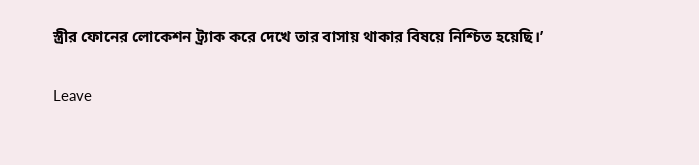স্ত্রীর ফোনের লোকেশন ট্র্যাক করে দেখে তার বাসায় থাকার বিষয়ে নিশ্চিত হয়েছি।’

Leave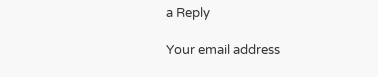a Reply

Your email address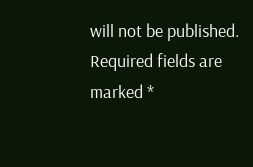will not be published. Required fields are marked *